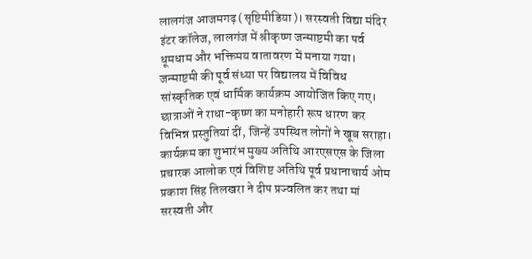लालगंज आजमगढ़ (सृष्टिमीडिया)। सरस्वती विद्या मंदिर इंटर कॉलेज, लालगंज में श्रीकृष्ण जन्माष्टमी का पर्व धूमधाम और भक्तिमय वातावरण में मनाया गया। जन्माष्टमी की पूर्व संध्या पर विद्यालय में विविध सांस्कृतिक एवं धार्मिक कार्यक्रम आयोजित किए गए। छात्राओं ने राधा-कृष्ण का मनोहारी रूप धारण कर विभिन्न प्रस्तुतियां दीं, जिन्हें उपस्थित लोगों ने खूब सराहा।
कार्यक्रम का शुभारंभ मुख्य अतिथि आरएसएस के जिला प्रचारक आलोक एवं विशिष्ट अतिथि पूर्व प्रधानाचार्य ओम प्रकाश सिंह तिलखरा ने दीप प्रज्वलित कर तथा मां सरस्वती और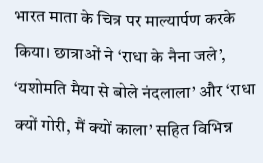भारत माता के चित्र पर माल्यार्पण करके किया। छात्राओं ने ‘राधा के नैना जले’, ‘यशोमति मैया से बोले नंदलाला’ और ‘राधा क्यों गोरी, मैं क्यों काला’ सहित विभिन्न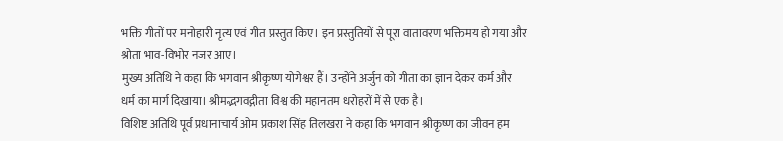भक्ति गीतों पर मनोहारी नृत्य एवं गीत प्रस्तुत किए। इन प्रस्तुतियों से पूरा वातावरण भक्तिमय हो गया और श्रोता भाव-विभोर नजर आए।
मुख्य अतिथि ने कहा कि भगवान श्रीकृष्ण योगेश्वर हैं। उन्होंने अर्जुन को गीता का ज्ञान देकर कर्म और धर्म का मार्ग दिखाया। श्रीमद्भगवद्गीता विश्व की महानतम धरोहरों में से एक है।
विशिष्ट अतिथि पूर्व प्रधानाचार्य ओम प्रकाश सिंह तिलखरा ने कहा कि भगवान श्रीकृष्ण का जीवन हम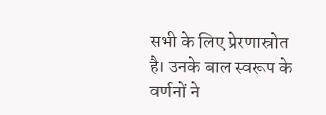सभी के लिए प्रेरणास्रोत है। उनके बाल स्वरूप के वर्णनों ने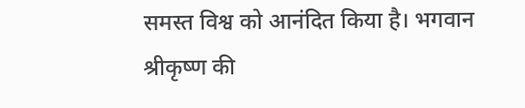समस्त विश्व को आनंदित किया है। भगवान श्रीकृष्ण की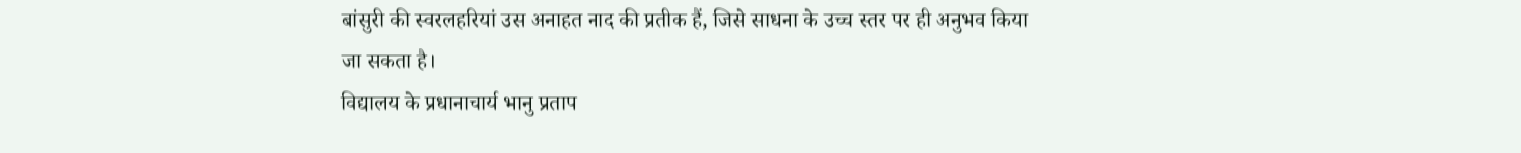बांसुरी की स्वरलहरियां उस अनाहत नाद की प्रतीक हैं, जिसे साधना के उच्च स्तर पर ही अनुभव किया जा सकता है।
विद्यालय के प्रधानाचार्य भानु प्रताप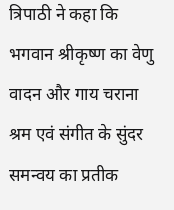त्रिपाठी ने कहा कि भगवान श्रीकृष्ण का वेणु वादन और गाय चराना श्रम एवं संगीत के सुंदर समन्वय का प्रतीक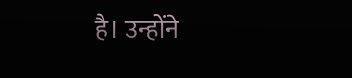है। उन्होंने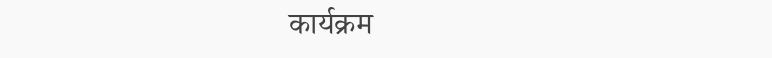कार्यक्रम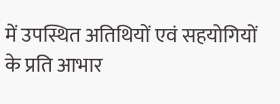में उपस्थित अतिथियों एवं सहयोगियों के प्रति आभार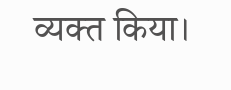व्यक्त किया।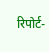रिपोर्ट-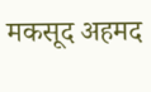मकसूद अहमद